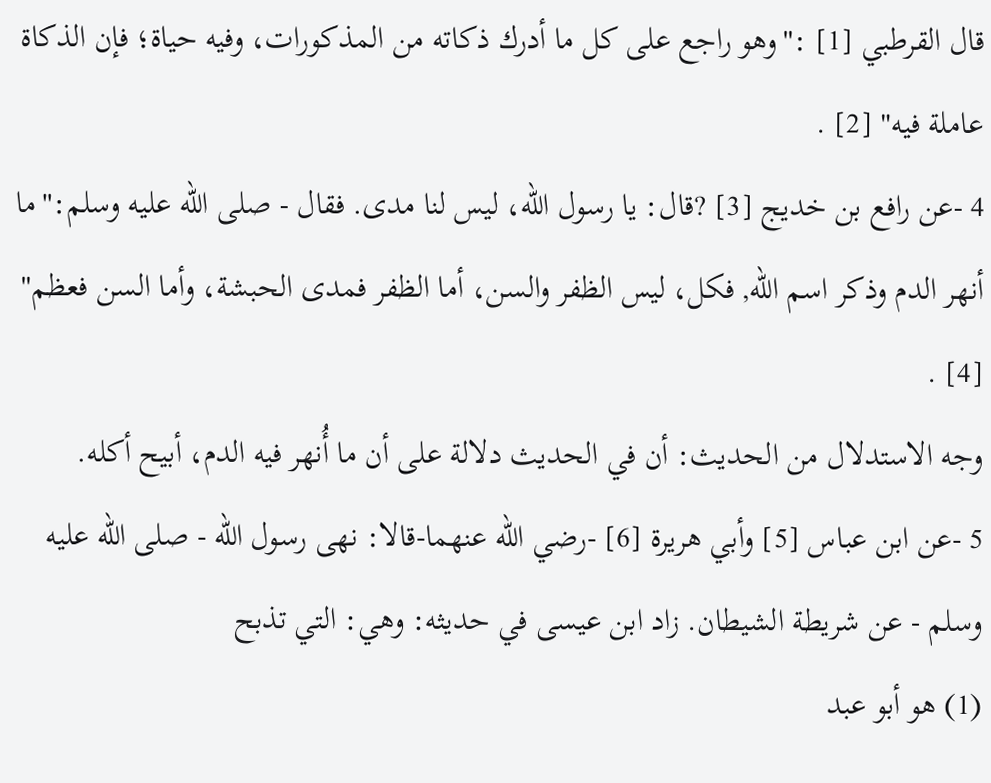قال القرطبي [1] :"وهو راجع على كل ما أدرك ذكاته من المذكورات، وفيه حياة؛ فإن الذكاة عاملة فيه" [2] .
4 -عن رافع بن خديج [3] ?قال: يا رسول الله، ليس لنا مدى. فقال - صلى الله عليه وسلم:"ما أنهر الدم وذكر اسم الله, فكل، ليس الظفر والسن، أما الظفر فمدى الحبشة، وأما السن فعظم" [4] .
وجه الاستدلال من الحديث: أن في الحديث دلالة على أن ما أُنهر فيه الدم، أبيح أكله.
5 -عن ابن عباس [5] وأبي هريرة [6] -رضي الله عنهما-قالا: نهى رسول الله - صلى الله عليه وسلم - عن شريطة الشيطان. زاد ابن عيسى في حديثه: وهي: التي تذبح
(1) هو أبو عبد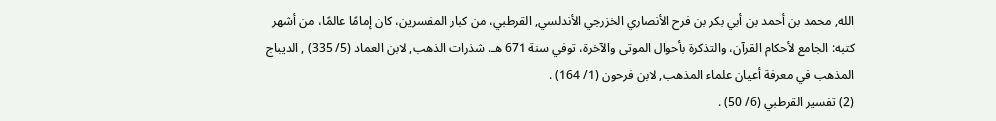الله, محمد بن أحمد بن أبي بكر بن فرح الأنصاري الخزرجي الأندلسي, القرطبي، من كبار المفسرين، كان إمامًا عالمًا، من أشهر كتبه: الجامع لأحكام القرآن، والتذكرة بأحوال الموتى والآخرة، توفي سنة 671 هـ. شذرات الذهب, لابن العماد (5/ 335) , الديباج المذهب في معرفة أعيان علماء المذهب, لابن فرحون (1/ 164) .
(2) تفسير القرطبي (6/ 50) .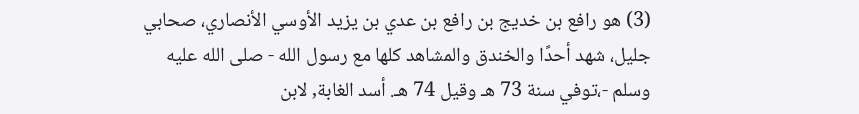(3) هو رافع بن خديج بن رافع بن عدي بن يزيد الأوسي الأنصاري، صحابي جليل، شهد أحدًا والخندق والمشاهد كلها مع رسول الله - صلى الله عليه وسلم -،توفي سنة 73 هـ وقيل 74 هـ. أسد الغابة, لابن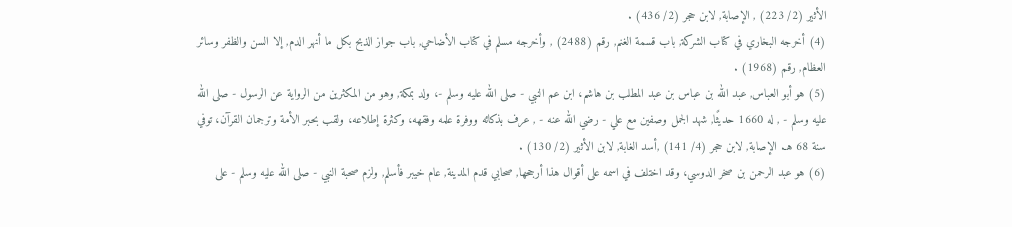الأثير (2/ 223) , الإصابة, لابن حجر (2/ 436) .
(4) أخرجه البخاري في كتاب الشركة, باب قسمة الغنم, رقم (2488) , وأخرجه مسلم في كتاب الأضاحي, باب جواز الذبح بكل ما أنهر الدم, إلا السن والظفر وسائر العظام, رقم (1968) .
(5) هو أبو العباس, عبد الله بن عباس بن عبد المطلب بن هاشم، ابن عم النبي - صلى الله عليه وسلم -، ولد بمكة, وهو من المكثرين من الرواية عن الرسول - صلى الله عليه وسلم - , له 1660 حديثًا, شهد الجمل وصفين مع علي - رضي الله عنه - , عرف بذكائه ووفرة علمه وفقهه، وكثرة إطلاعه، ولقب بحبر الأمة وترجمان القرآن، توفي سنة 68 هـ. الإصابة, لابن حجر (4/ 141) ,أسد الغابة, لابن الأثير (2/ 130) .
(6) هو عبد الرحمن بن صخر الدوسي، وقد اختلف في اسمه على أقوال هذا أرجحها, صحابي قدم المدينة, عام خيبر فأسلم, ولزم صحبة النبي - صلى الله عليه وسلم - على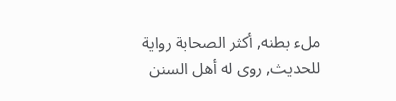ملء بطنه, أكثر الصحابة رواية للحديث, روى له أهل السنن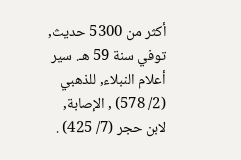أكثر من 5300 حديث, توفي سنة 59 هـ. سير أعلام النبلاء, للذهبي (2/ 578) , الإصابة, لابن حجر (7/ 425) .